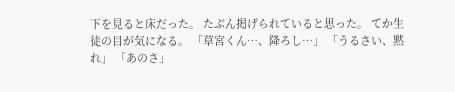下を見ると床だった。 たぶん掲げられていると思った。 てか生徒の目が気になる。 「草宮くん…、降ろし…」 「うるさい、黙れ」 「あのさ」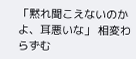「黙れ聞こえないのかよ、耳悪いな」 相変わらずむ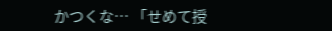かつくな… 「せめて授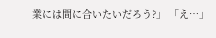業には間に合いたいだろう?」 「え…」